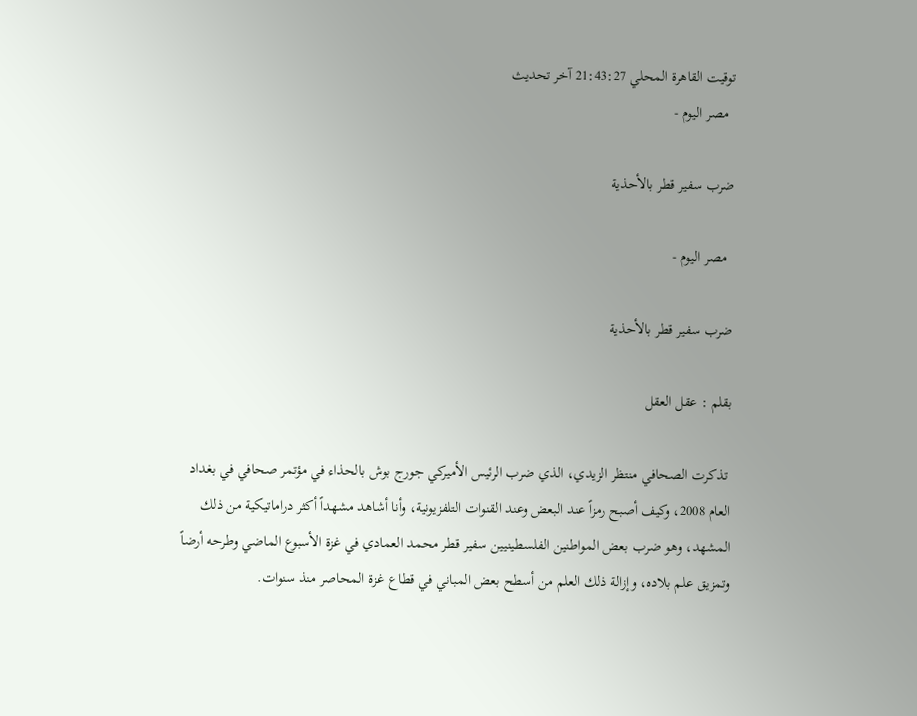توقيت القاهرة المحلي 21:43:27 آخر تحديث
  مصر اليوم -

ضرب سفير قطر بالأحذية

  مصر اليوم -

ضرب سفير قطر بالأحذية

بقلم : عقل العقل

 تذكرت الصحافي منتظر الزيدي، الذي ضرب الرئيس الأميركي جورج بوش بالحذاء في مؤتمر صحافي في بغداد العام 2008، وكيف أصبح رمزاً عند البعض وعند القنوات التلفزيونية، وأنا أشاهد مشهداً أكثر دراماتيكية من ذلك المشهد، وهو ضرب بعض المواطنين الفلسطينيين سفير قطر محمد العمادي في غزة الأسبوع الماضي وطرحه أرضاً وتمزيق علم بلاده، وإزالة ذلك العلم من أسطح بعض المباني في قطاع غزة المحاصر منذ سنوات.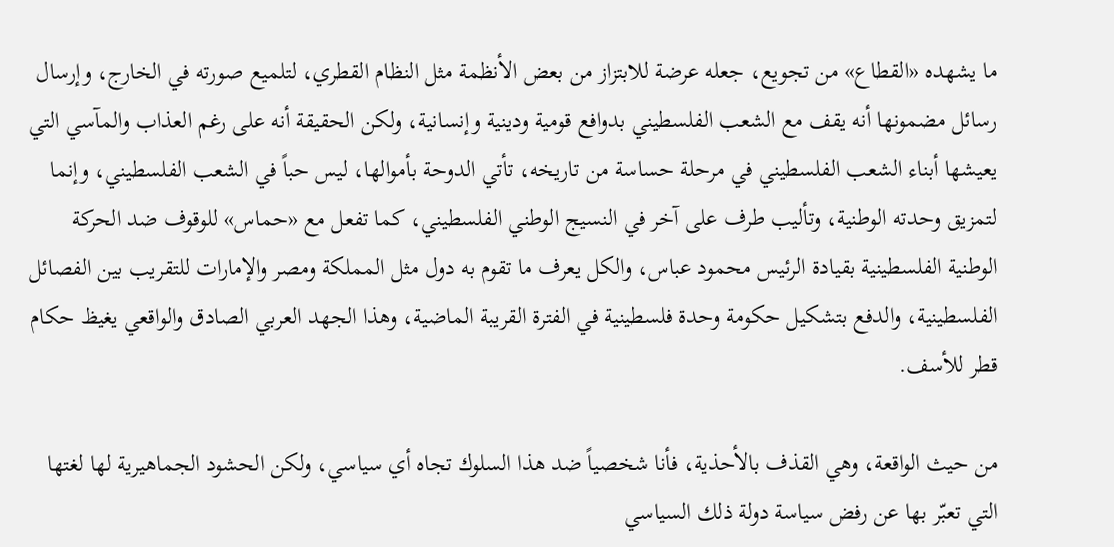ما يشهده «القطاع» من تجويع، جعله عرضة للابتزاز من بعض الأنظمة مثل النظام القطري، لتلميع صورته في الخارج، وإرسال رسائل مضمونها أنه يقف مع الشعب الفلسطيني بدوافع قومية ودينية وإنسانية، ولكن الحقيقة أنه على رغم العذاب والمآسي التي يعيشها أبناء الشعب الفلسطيني في مرحلة حساسة من تاريخه، تأتي الدوحة بأموالها، ليس حباً في الشعب الفلسطيني، وإنما لتمزيق وحدته الوطنية، وتأليب طرف على آخر في النسيج الوطني الفلسطيني، كما تفعل مع «حماس» للوقوف ضد الحركة الوطنية الفلسطينية بقيادة الرئيس محمود عباس، والكل يعرف ما تقوم به دول مثل المملكة ومصر والإمارات للتقريب بين الفصائل الفلسطينية، والدفع بتشكيل حكومة وحدة فلسطينية في الفترة القريبة الماضية، وهذا الجهد العربي الصادق والواقعي يغيظ حكام قطر للأسف.

من حيث الواقعة، وهي القذف بالأحذية، فأنا شخصياً ضد هذا السلوك تجاه أي سياسي، ولكن الحشود الجماهيرية لها لغتها التي تعبّر بها عن رفض سياسة دولة ذلك السياسي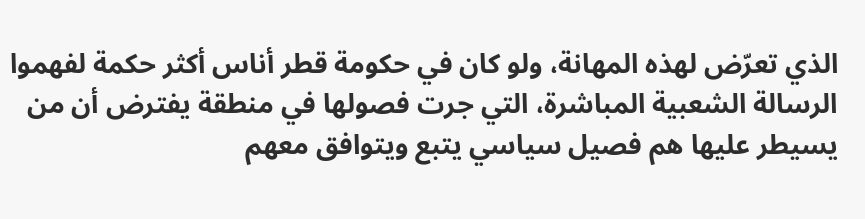الذي تعرّض لهذه المهانة، ولو كان في حكومة قطر أناس أكثر حكمة لفهموا الرسالة الشعبية المباشرة، التي جرت فصولها في منطقة يفترض أن من يسيطر عليها هم فصيل سياسي يتبع ويتوافق معهم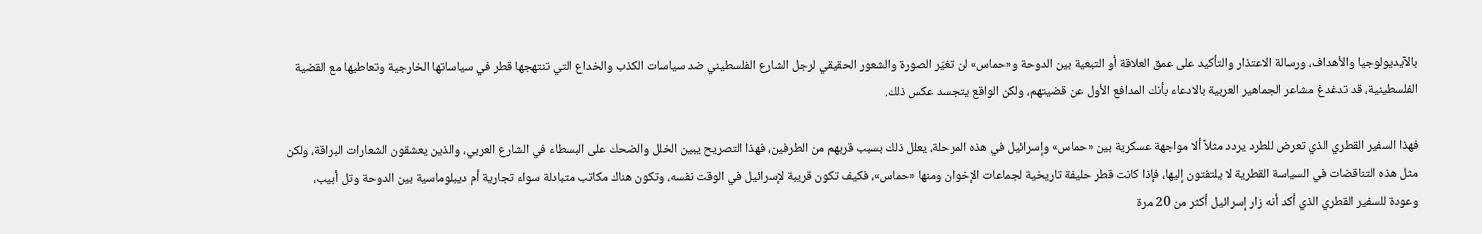بالآيديولوجيا والأهداف، ورسالة الاعتذار والتأكيد على عمق العلاقة أو التبعية بين الدوحة و«حماس» لن تغيّر الصورة والشعور الحقيقي لرجل الشارع الفلسطيني ضد سياسات الكذب والخداع التي تنتهجها قطر في سياساتها الخارجية وتعاطيها مع القضية الفلسطينية، قد تدغدغ مشاعر الجماهير العربية بالادعاء بأنك المدافع الأول عن قضيتهم، ولكن الواقع يتجسد عكس ذلك.

فهذا السفير القطري الذي تعرض للطرد يردد مثلاً ألا مواجهة عسكرية بين «حماس» وإسرائيل في هذه المرحلة، يعلل ذلك بسبب قربهم من الطرفين، فهذا التصريح يبين الخلل والضحك على البسطاء في الشارع العربي، والذين يعشقون الشعارات البراقة، ولكن مثل هذه التناقضات في السياسة القطرية لا يلتفتون إليها، فإذا كانت قطر حليفة تاريخية لجماعات الإخوان ومنها «حماس»، فكيف تكون قريبة لإسرائيل في الوقت نفسه، وتكون هناك مكاتب متبادلة سواء تجارية أم ديبلوماسية بين الدوحة وتل أبيب، وعودة للسفير القطري الذي أكد أنه زار إسرائيل أكثر من 20 مرة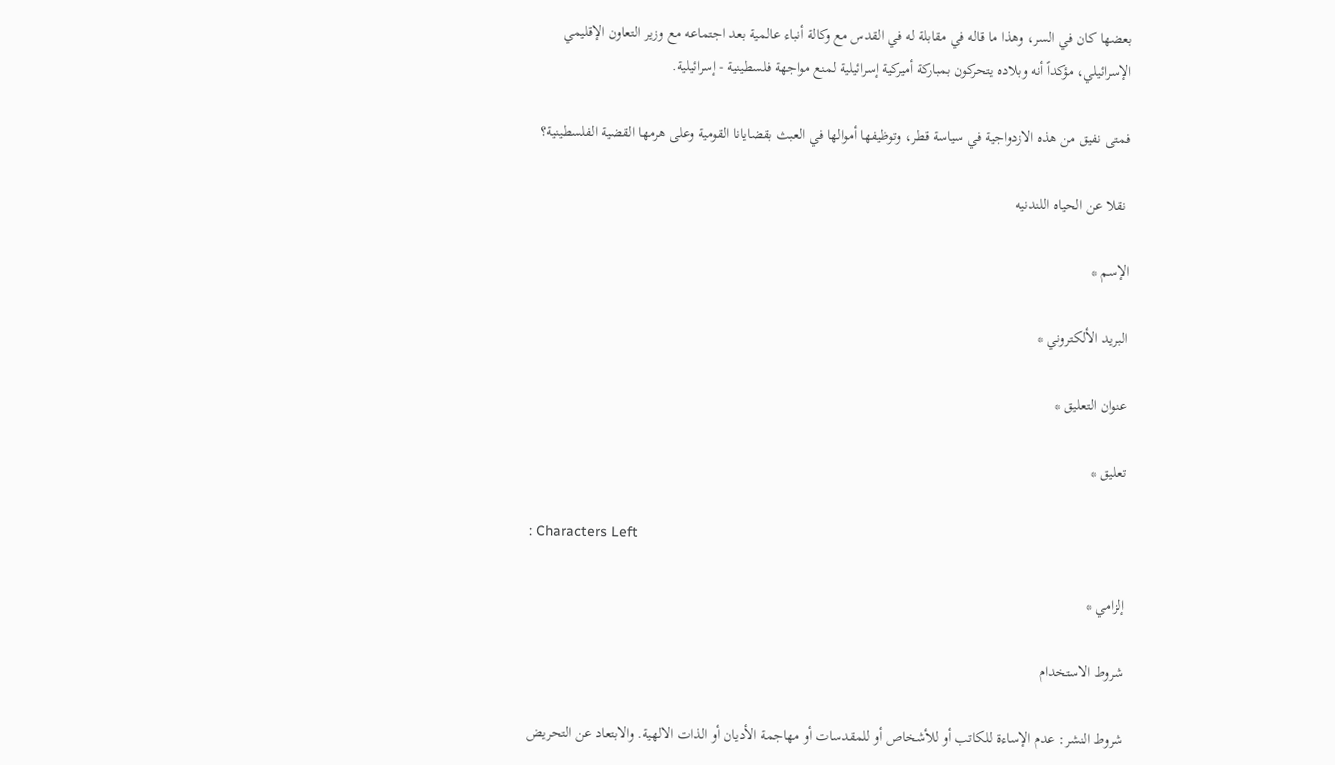بعضها كان في السر، وهذا ما قاله في مقابلة له في القدس مع وكالة أنباء عالمية بعد اجتماعه مع وزير التعاون الإقليمي الإسرائيلي، مؤكداً أنه وبلاده يتحركون بمباركة أميركية إسرائيلية لمنع مواجهة فلسطينية - إسرائيلية.

فمتى نفيق من هذه الازدواجية في سياسة قطر، وتوظيفها أموالها في العبث بقضايانا القومية وعلى هرمها القضية الفلسطينية؟

 نقلا عن الحياه اللندنيه

الإسم *

البريد الألكتروني *

عنوان التعليق *

تعليق *

: Characters Left

إلزامي *

شروط الاستخدام

شروط النشر: عدم الإساءة للكاتب أو للأشخاص أو للمقدسات أو مهاجمة الأديان أو الذات الالهية. والابتعاد عن التحريض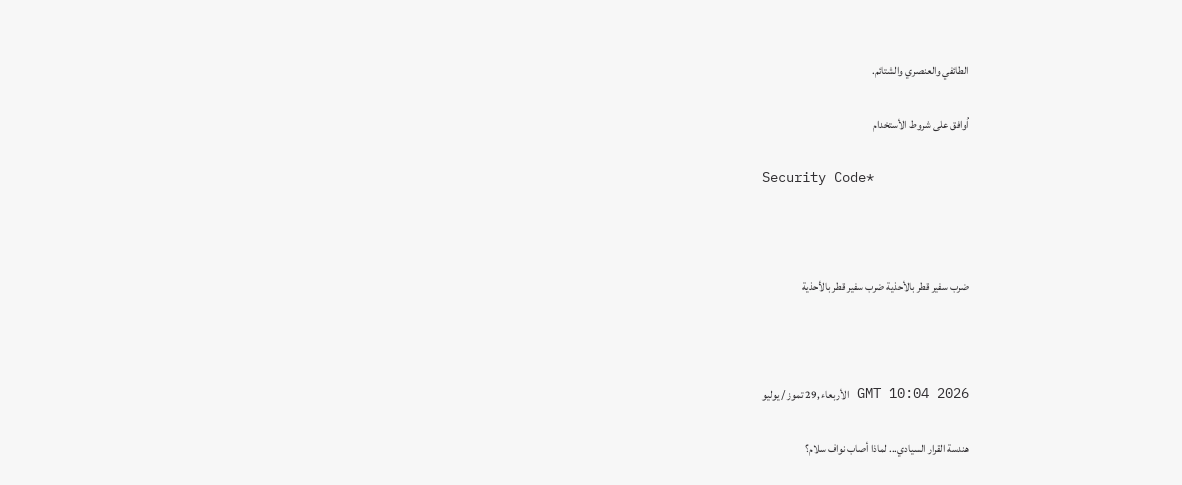الطائفي والعنصري والشتائم.

اُوافق على شروط الأستخدام

Security Code*



ضرب سفير قطر بالأحذية ضرب سفير قطر بالأحذية



GMT 10:04 2026 الأربعاء ,29 تموز / يوليو

هندسة القرار السيادي... لماذا أصاب نواف سلام؟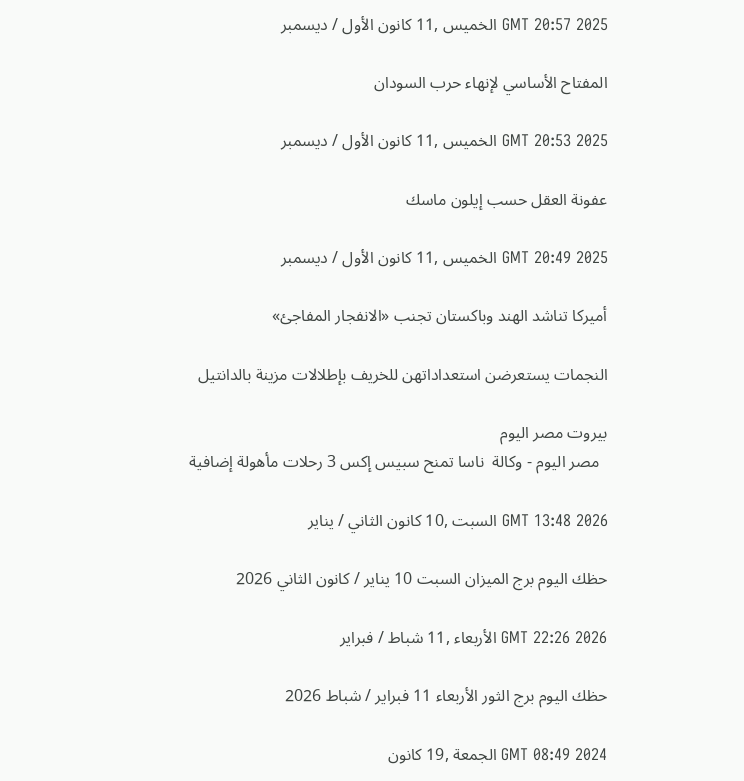GMT 20:57 2025 الخميس ,11 كانون الأول / ديسمبر

المفتاح الأساسي لإنهاء حرب السودان

GMT 20:53 2025 الخميس ,11 كانون الأول / ديسمبر

عفونة العقل حسب إيلون ماسك

GMT 20:49 2025 الخميس ,11 كانون الأول / ديسمبر

أميركا تناشد الهند وباكستان تجنب «الانفجار المفاجئ»

النجمات يستعرضن استعداداتهن للخريف بإطلالات مزينة بالدانتيل

بيروت مصر اليوم
  مصر اليوم - وكالة  ناسا تمنح سبيس إكس 3 رحلات مأهولة إضافية

GMT 13:48 2026 السبت ,10 كانون الثاني / يناير

حظك اليوم برج الميزان السبت 10 يناير / كانون الثاني 2026

GMT 22:26 2026 الأربعاء ,11 شباط / فبراير

حظك اليوم برج الثور الأربعاء 11 فبراير / شباط 2026

GMT 08:49 2024 الجمعة ,19 كانون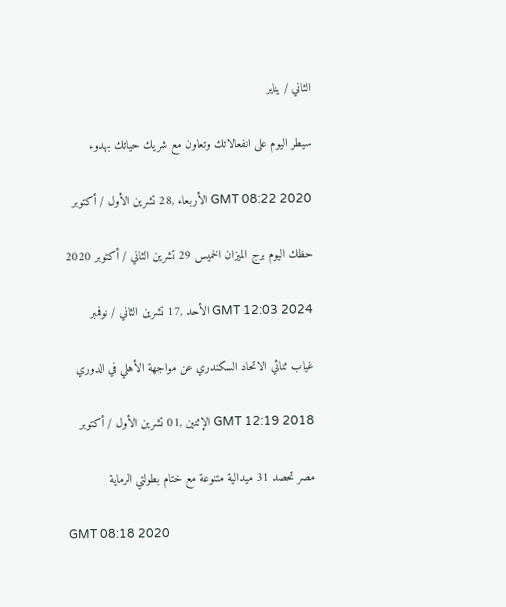الثاني / يناير

سيطر اليوم على انفعالاتك وتعاون مع شريك حياتك بهدوء

GMT 08:22 2020 الأربعاء ,28 تشرين الأول / أكتوبر

حظك اليوم برج الميزان الخميس 29 تشرين الثاني / أكتوبر 2020

GMT 12:03 2024 الأحد ,17 تشرين الثاني / نوفمبر

غياب ثنائي الاتحاد السكندري عن مواجهة الأهلي في الدوري

GMT 12:19 2018 الإثنين ,01 تشرين الأول / أكتوبر

مصر تحصد 31 ميدالية متنوعة مع ختام بطولتي الرماية

GMT 08:18 2020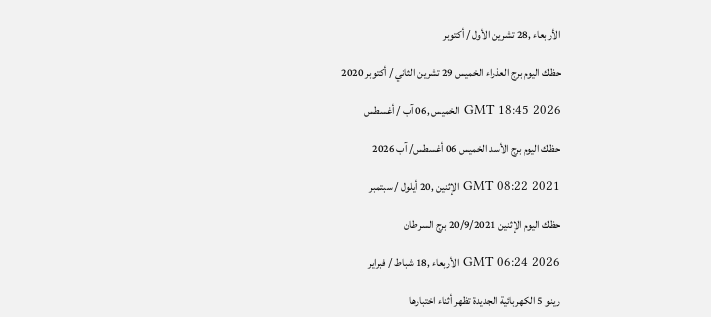الأربعاء ,28 تشرين الأول / أكتوبر

حظك اليوم برج العذراء الخميس 29 تشرين الثاني / أكتوبر 2020

GMT 18:45 2026 الخميس ,06 آب / أغسطس

حظك اليوم برج الأسد الخميس 06 أغسطس/ آب 2026

GMT 08:22 2021 الإثنين ,20 أيلول / سبتمبر

حظك اليوم الإثنين 20/9/2021 برج السرطان

GMT 06:24 2026 الأربعاء ,18 شباط / فبراير

رينو 5 الكهربائية الجديدة تظهر أثناء اختبارها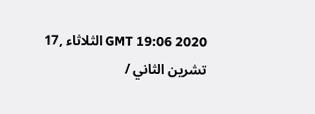GMT 19:06 2020 الثلاثاء ,17 تشرين الثاني /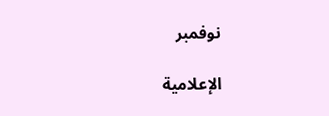نوفمبر

الإعلامية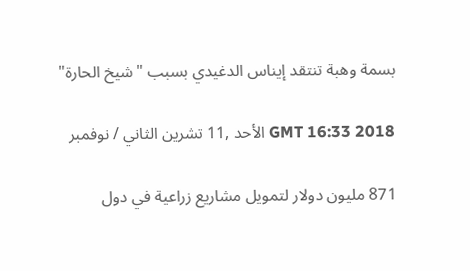بسمة وهبة تنتقد إيناس الدغيدي بسبب "شيخ الحارة"

GMT 16:33 2018 الأحد ,11 تشرين الثاني / نوفمبر

871 مليون دولار لتمويل مشاريع زراعية في دول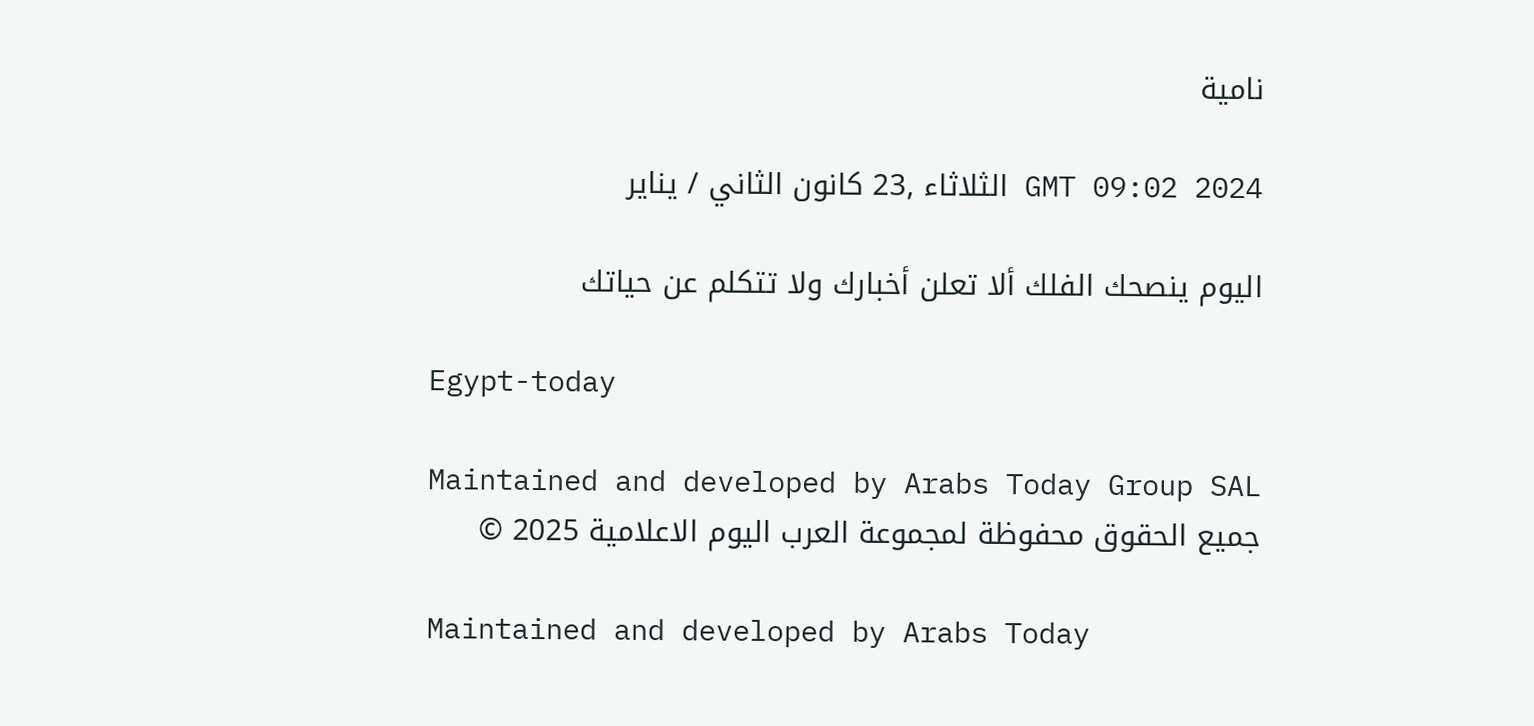نامية

GMT 09:02 2024 الثلاثاء ,23 كانون الثاني / يناير

اليوم ينصحك الفلك ألا تعلن أخبارك ولا تتكلم عن حياتك

Egypt-today

Maintained and developed by Arabs Today Group SAL
جميع الحقوق محفوظة لمجموعة العرب اليوم الاعلامية 2025 ©

Maintained and developed by Arabs Today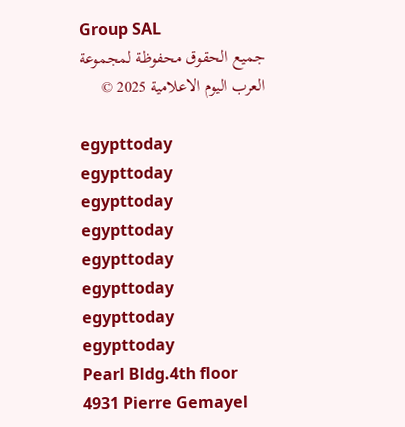Group SAL
جميع الحقوق محفوظة لمجموعة العرب اليوم الاعلامية 2025 ©

egypttoday egypttoday egypttoday egypttoday
egypttoday egypttoday egypttoday
egypttoday
Pearl Bldg.4th floor 4931 Pierre Gemayel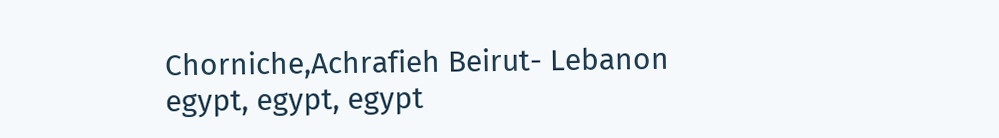Chorniche,Achrafieh Beirut- Lebanon
egypt, egypt, egypt